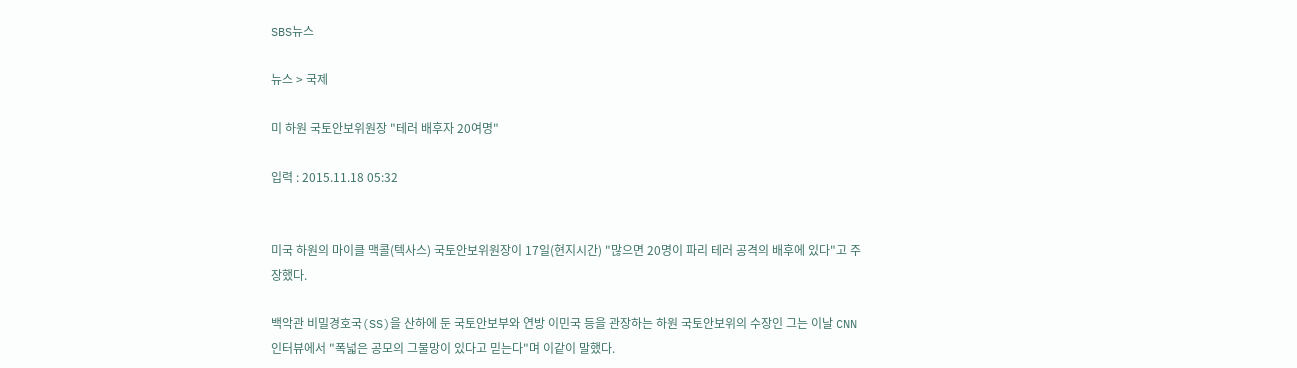SBS뉴스

뉴스 > 국제

미 하원 국토안보위원장 "테러 배후자 20여명"

입력 : 2015.11.18 05:32


미국 하원의 마이클 맥콜(텍사스) 국토안보위원장이 17일(현지시간) "많으면 20명이 파리 테러 공격의 배후에 있다"고 주장했다.

백악관 비밀경호국(SS)을 산하에 둔 국토안보부와 연방 이민국 등을 관장하는 하원 국토안보위의 수장인 그는 이날 CNN 인터뷰에서 "폭넓은 공모의 그물망이 있다고 믿는다"며 이같이 말했다.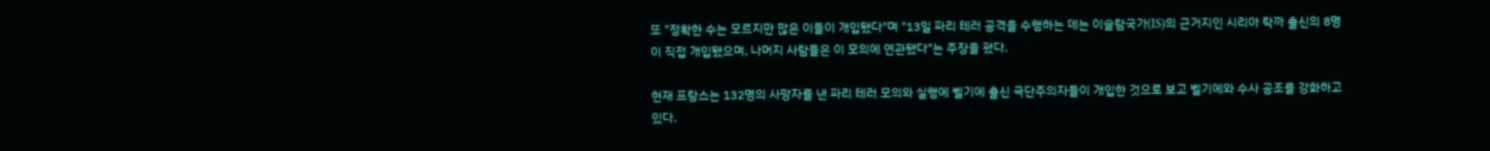또 "정확한 수는 모르지만 많은 이들이 개입됐다"며 "13일 파리 테러 공격을 수행하는 데는 이슬람국가(IS)의 근거지인 시리아 락까 출신의 8명이 직접 개입됐으며, 나머지 사람들은 이 모의에 연관됐다"는 주장을 폈다.

현재 프랑스는 132명의 사망자를 낸 파리 테러 모의와 실행에 벨기에 출신 극단주의자들이 개입한 것으로 보고 벨기에와 수사 공조를 강화하고 있다.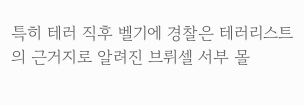특히 테러 직후 벨기에 경찰은 테러리스트의 근거지로 알려진 브뤼셀 서부 몰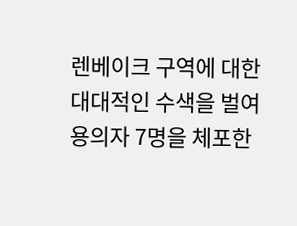렌베이크 구역에 대한 대대적인 수색을 벌여 용의자 7명을 체포한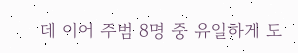데 이어 주범 8명 중 유일하게 도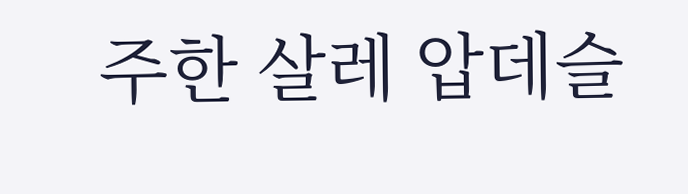주한 살레 압데슬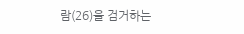람(26)을 검거하는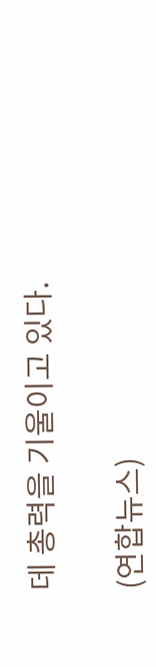데 총력을 기울이고 있다.

(연합뉴스)